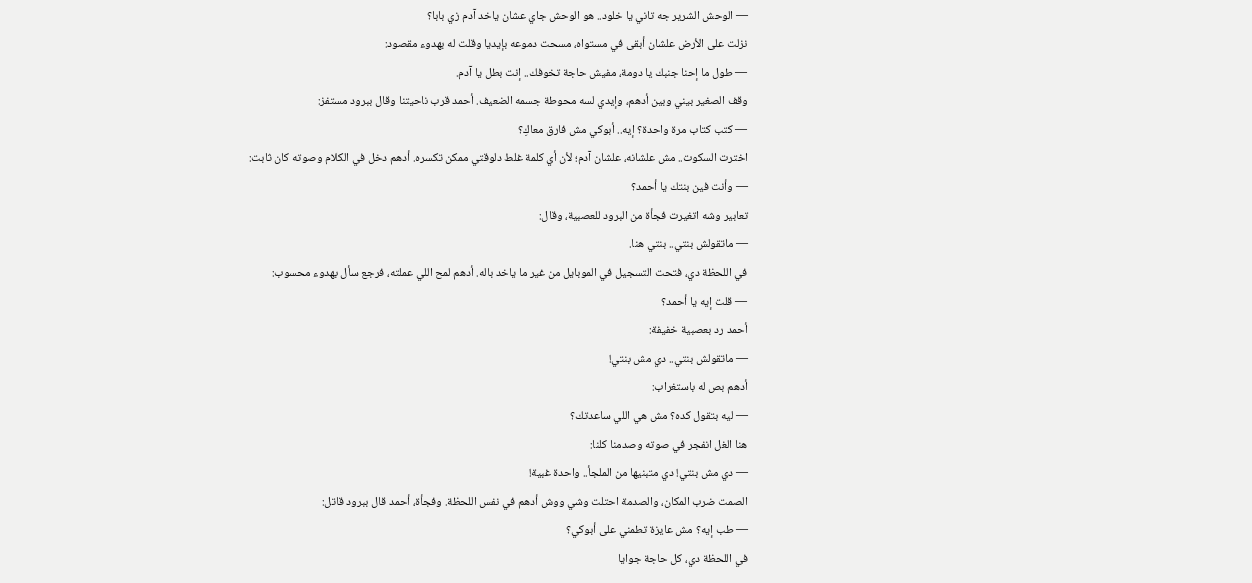— الوحش الشرير جه تاني يا خلود.. هو الوحش جاي عشان ياخد آدم زي بابا؟
نزلت على الأرض علشان أبقى في مستواه، مسحت دموعه بإيديا وقلت له بهدوء مقصود:
— طول ما إحنا جنبك يا دومة، مفيش حاجة تخوفك.. إنت بطل يا آدم.
وقف الصغير بيني وبين أدهم، وإيدي لسه محوطة جسمه الضعيف. أحمد قرب ناحيتنا وقال ببرود مستفز:
— كتب كتاب مرة واحدة؟ إيه.. أبوكي مش فارق معاكِ؟
اخترت السكوت.. مش علشانه، علشان آدم؛ لأن أي كلمة غلط دلوقتي ممكن تكسره. أدهم دخل في الكلام وصوته كان ثابت:
— وأنت فين بنتك يا أحمد؟
تعابير وشه اتغيرت فجأة من البرود للعصبية، وقال:
— ماتقولش بنتي.. بنتي هنا.
في اللحظة دي، فتحت التسجيل في الموبايل من غير ما ياخد باله. أدهم لمح اللي عملته، فرجع سأل بهدوء محسوب:
— قلت إيه يا أحمد؟
أحمد رد بعصبية خفيفة:
— ماتقولش بنتي.. دي مش بنتي!
أدهم بص له باستغراب:
— ليه بتقول كده؟ مش هي اللي ساعدتك؟
هنا الغل انفجر في صوته وصدمنا كلنا:
— دي مش بنتي! دي متبنيها من الملجأ.. واحدة غبية!
الصمت ضرب المكان، والصدمة احتلت وشي ووش أدهم في نفس اللحظة. وفجأة، أحمد قال ببرود قاتل:
— طب إيه؟ مش عايزة تطمني على أبوكي؟
في اللحظة دي، كل حاجة جوايا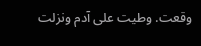وقعت. وطيت على آدم ونزلت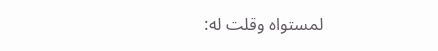لمستواه وقلت له: